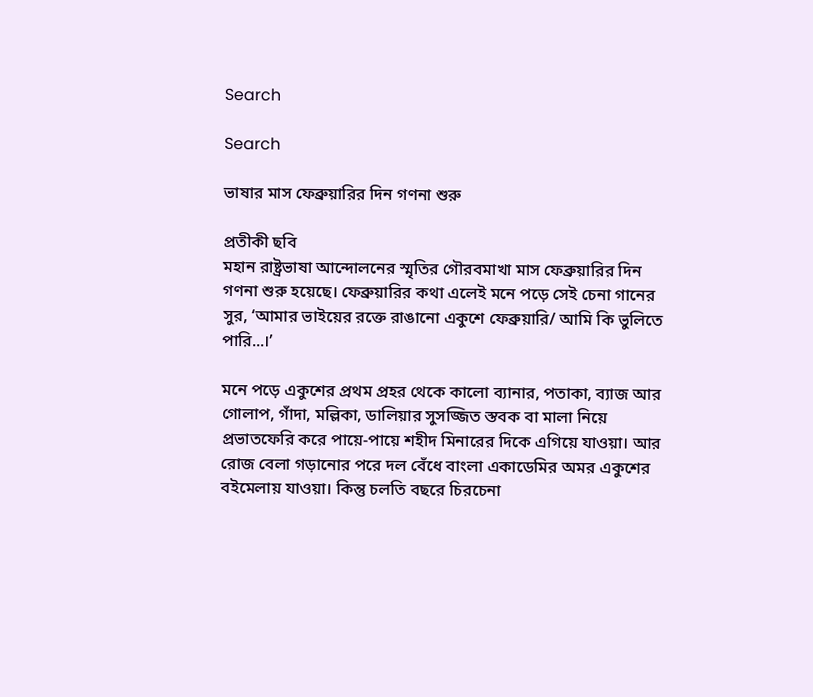Search

Search

ভাষার মাস ফেব্রুয়ারির দিন গণনা শুরু

প্রতীকী ছবি
মহান রাষ্ট্রভাষা আন্দোলনের স্মৃতির গৌরবমাখা মাস ফেব্রুয়ারির দিন গণনা শুরু হয়েছে। ফেব্রুয়ারির কথা এলেই মনে পড়ে সেই চেনা গানের সুর, ‘আমার ভাইয়ের রক্তে রাঙানো একুশে ফেব্রুয়ারি/ আমি কি ভুলিতে পারি...।’

মনে পড়ে একুশের প্রথম প্রহর থেকে কালো ব্যানার, পতাকা, ব্যাজ আর গোলাপ, গাঁদা, মল্লিকা, ডালিয়ার সুসজ্জিত স্তবক বা মালা নিয়ে প্রভাতফেরি করে পায়ে-পায়ে শহীদ মিনারের দিকে এগিয়ে যাওয়া। আর রোজ বেলা গড়ানোর পরে দল বেঁধে বাংলা একাডেমির অমর একুশের বইমেলায় যাওয়া। কিন্তু চলতি বছরে চিরচেনা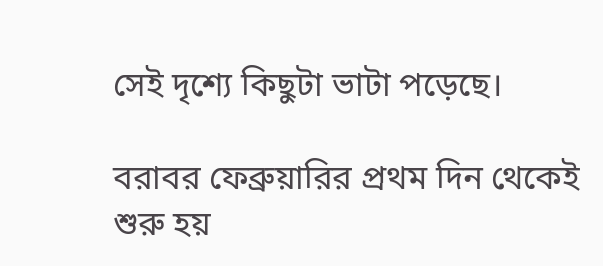সেই দৃশ্যে কিছুটা ভাটা পড়েছে।

বরাবর ফেব্রুয়ারির প্রথম দিন থেকেই শুরু হয়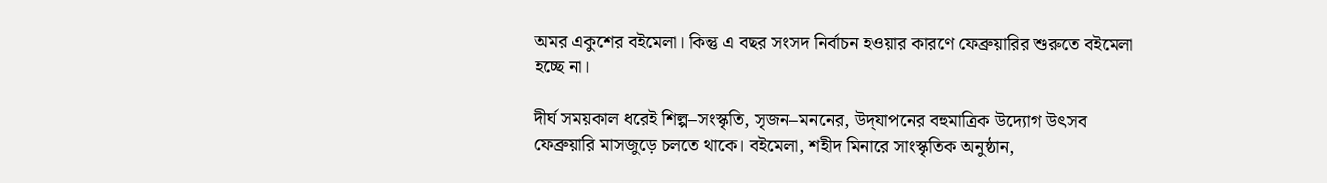অমর একুশের বইমেলা। কিন্তু এ বছর সংসদ নির্বাচন হওয়ার কারণে ফেব্রুয়ারির শুরুতে বইমেলা হচ্ছে না।

দীর্ঘ সময়কাল ধরেই শিল্প–সংস্কৃতি, সৃজন–মননের, উদ্‌যাপনের বহুমাত্রিক উদ্যোগ উৎসব ফেব্রুয়ারি মাসজুড়ে চলতে থাকে। বইমেলা, শহীদ মিনারে সাংস্কৃতিক অনুষ্ঠান,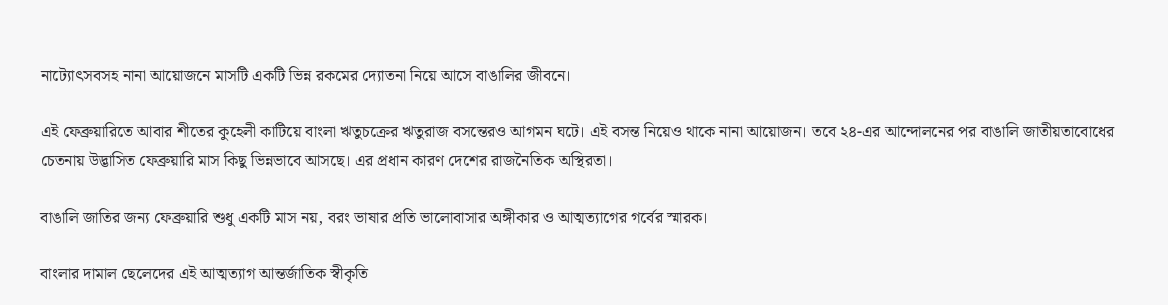নাট্যোৎসবসহ নানা আয়োজনে মাসটি একটি ভিন্ন রকমের দ্যোতনা নিয়ে আসে বাঙালির জীবনে।

এই ফেব্রুয়ারিতে আবার শীতের কুহেলী কাটিয়ে বাংলা ঋতুচক্রের ঋতুরাজ বসন্তেরও আগমন ঘটে। এই বসন্ত নিয়েও থাকে নানা আয়োজন। তবে ২৪-এর আন্দোলনের পর বাঙালি জাতীয়তাবোধের চেতনায় উদ্ভাসিত ফেব্রুয়ারি মাস কিছু ভিন্নভাবে আসছে। এর প্রধান কারণ দেশের রাজনৈতিক অস্থিরতা।

বাঙালি জাতির জন্য ফেব্রুয়ারি শুধু একটি মাস নয়, বরং ভাষার প্রতি ভালোবাসার অঙ্গীকার ও আত্মত্যাগের গর্বের স্মারক।

বাংলার দামাল ছেলেদের এই আত্মত্যাগ আন্তর্জাতিক স্বীকৃতি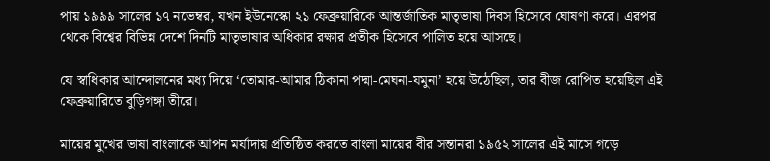পায় ১৯৯৯ সালের ১৭ নভেম্বর, যখন ইউনেস্কো ২১ ফেব্রুয়ারিকে আন্তর্জাতিক মাতৃভাষা দিবস হিসেবে ঘোষণা করে। এরপর থেকে বিশ্বের বিভিন্ন দেশে দিনটি মাতৃভাষার অধিকার রক্ষার প্রতীক হিসেবে পালিত হয়ে আসছে।

যে স্বাধিকার আন্দোলনের মধ্য দিয়ে ‘তোমার-আমার ঠিকানা পদ্মা-মেঘনা-যমুনা’ হয়ে উঠেছিল, তার বীজ রোপিত হয়েছিল এই ফেব্রুয়ারিতে বুড়িগঙ্গা তীরে।

মায়ের মুখের ভাষা বাংলাকে আপন মর্যাদায় প্রতিষ্ঠিত করতে বাংলা মায়ের বীর সন্তানরা ১৯৫২ সালের এই মাসে গড়ে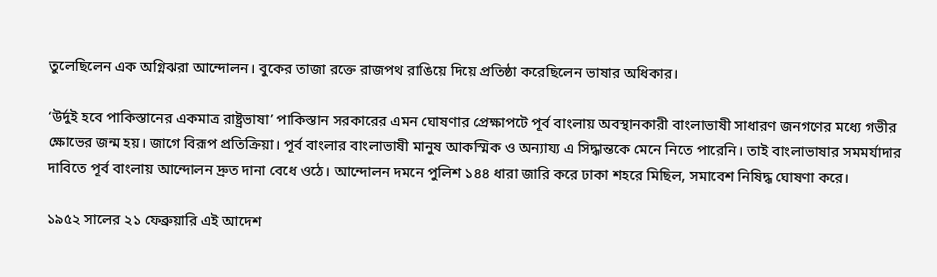তুলেছিলেন এক অগ্নিঝরা আন্দোলন। বুকের তাজা রক্তে রাজপথ রাঙিয়ে দিয়ে প্রতিষ্ঠা করেছিলেন ভাষার অধিকার।

‘উর্দুই হবে পাকিস্তানের একমাত্র রাষ্ট্রভাষা’ পাকিস্তান সরকারের এমন ঘোষণার প্রেক্ষাপটে পূর্ব বাংলায় অবস্থানকারী বাংলাভাষী সাধারণ জনগণের মধ্যে গভীর ক্ষোভের জন্ম হয়। জাগে বিরূপ প্রতিক্রিয়া। পূর্ব বাংলার বাংলাভাষী মানুষ আকস্মিক ও অন্যায্য এ সিদ্ধান্তকে মেনে নিতে পারেনি। তাই বাংলাভাষার সমমর্যাদার দাবিতে পূর্ব বাংলায় আন্দোলন দ্রুত দানা বেধে ওঠে। আন্দোলন দমনে পুলিশ ১৪৪ ধারা জারি করে ঢাকা শহরে মিছিল, সমাবেশ নিষিদ্ধ ঘোষণা করে।

১৯৫২ সালের ২১ ফেব্রুয়ারি এই আদেশ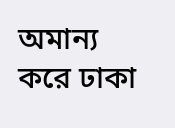অমান্য করে ঢাকা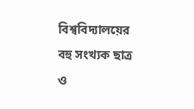বিশ্ববিদ্যালয়ের বহু সংখ্যক ছাত্র ও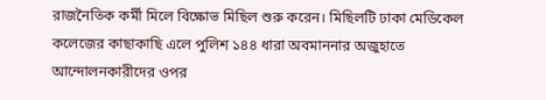রাজনৈতিক কর্মী মিলে বিক্ষোভ মিছিল শুরু করেন। মিছিলটি ঢাকা মেডিকেল কলেজের কাছাকাছি এলে পুলিশ ১৪৪ ধারা অবমাননার অজুহাতে আন্দোলনকারীদের ওপর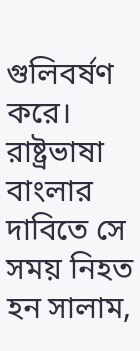গুলিবর্ষণ করে। রাষ্ট্রভাষা বাংলার দাবিতে সে সময় নিহত হন সালাম,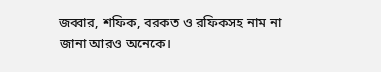জব্বার, শফিক, বরকত ও রফিকসহ নাম না জানা আরও অনেকে।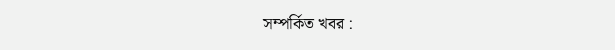সম্পর্কিত খবর :